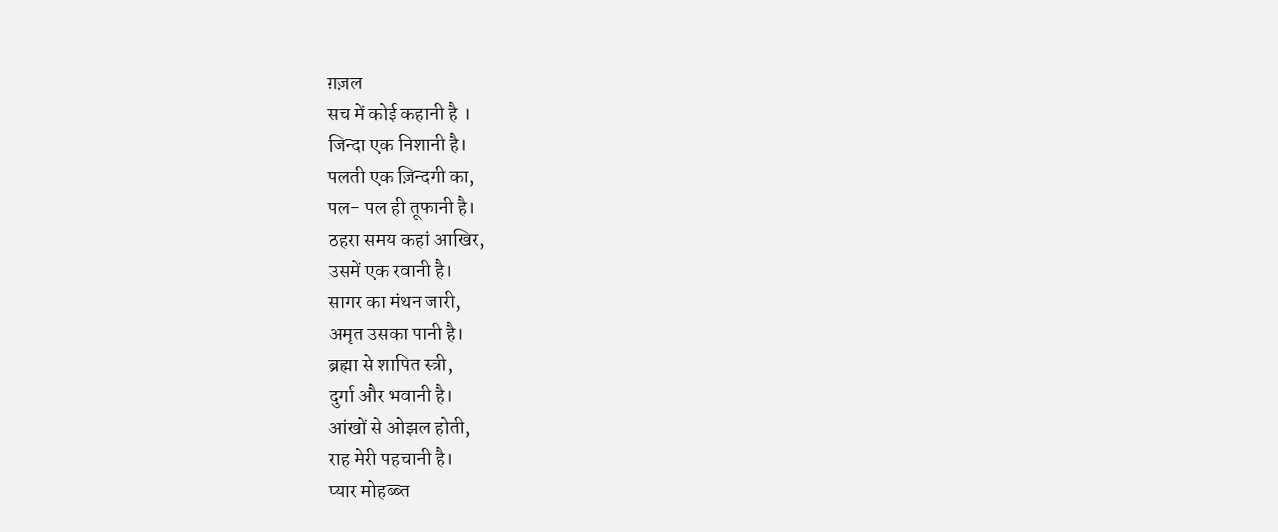ग़ज़ल
सच में कोई कहानी है ।
जिन्दा एक निशानी है।
पलती एक ज़िन्दगी का,
पल- पल ही तूफानी है।
ठहरा समय कहां आखिर,
उसमें एक रवानी है।
सागर का मंथन जारी,
अमृत उसका पानी है।
ब्रह्मा से शापित स्त्री,
दुर्गा और भवानी है।
आंखों से ओझल होती,
राह मेरी पहचानी है।
प्यार मोहब्ब्त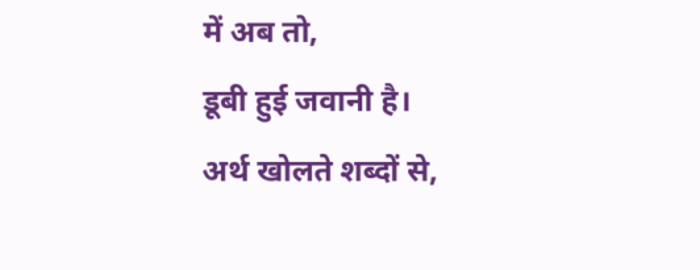में अब तो,
डूबी हुई जवानी है।
अर्थ खोलते शब्दों से,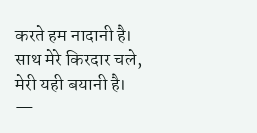करते हम नादानी है।
साथ मेरे किरदार चले,
मेरी यही बयानी है।
—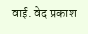वाई. वेद प्रकाश